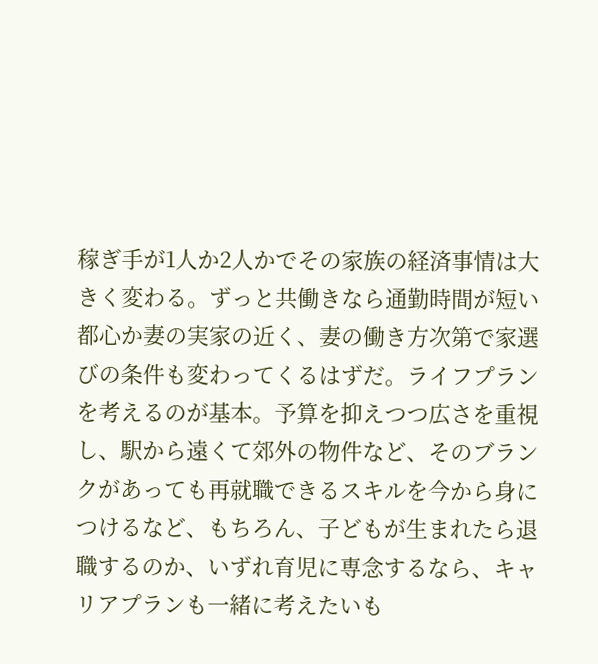稼ぎ手が1人か2人かでその家族の経済事情は大きく変わる。ずっと共働きなら通勤時間が短い都心か妻の実家の近く、妻の働き方次第で家選びの条件も変わってくるはずだ。ライフプランを考えるのが基本。予算を抑えつつ広さを重視し、駅から遠くて郊外の物件など、そのブランクがあっても再就職できるスキルを今から身につけるなど、もちろん、子どもが生まれたら退職するのか、いずれ育児に専念するなら、キャリアプランも一緒に考えたいも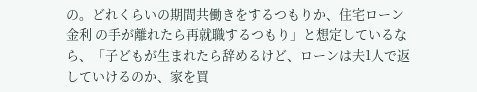の。どれくらいの期間共働きをするつもりか、住宅ローン金利 の手が離れたら再就職するつもり」と想定しているなら、「子どもが生まれたら辞めるけど、ローンは夫1人で返していけるのか、家を買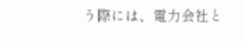う際には、電力会社と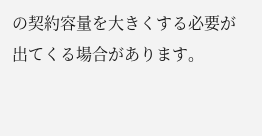の契約容量を大きくする必要が出てくる場合があります。